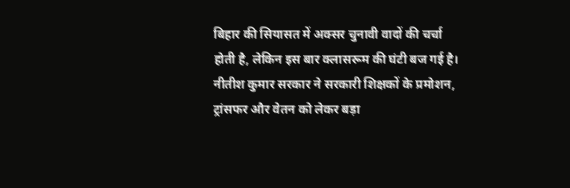बिहार की सियासत में अक्सर चुनावी वादों की चर्चा होती है, लेकिन इस बार क्लासरूम की घंटी बज गई है। नीतीश कुमार सरकार ने सरकारी शिक्षकों के प्रमोशन, ट्रांसफर और वेतन को लेकर बड़ा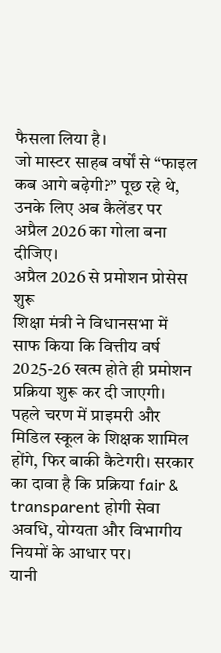फैसला लिया है।
जो मास्टर साहब वर्षों से “फाइल कब आगे बढ़ेगी?” पूछ रहे थे, उनके लिए अब कैलेंडर पर अप्रैल 2026 का गोला बना दीजिए।
अप्रैल 2026 से प्रमोशन प्रोसेस शुरू
शिक्षा मंत्री ने विधानसभा में साफ किया कि वित्तीय वर्ष 2025-26 खत्म होते ही प्रमोशन प्रक्रिया शुरू कर दी जाएगी।
पहले चरण में प्राइमरी और मिडिल स्कूल के शिक्षक शामिल होंगे, फिर बाकी कैटेगरी। सरकार का दावा है कि प्रक्रिया fair & transparent होगी सेवा अवधि, योग्यता और विभागीय नियमों के आधार पर।
यानी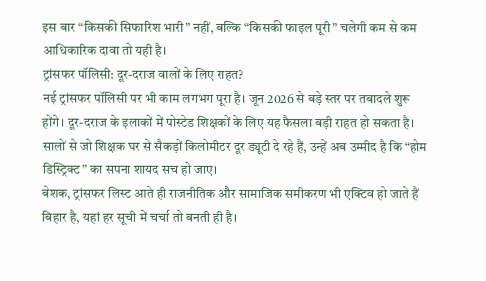इस बार “किसकी सिफारिश भारी” नहीं, बल्कि “किसकी फाइल पूरी” चलेगी कम से कम आधिकारिक दावा तो यही है।
ट्रांसफर पॉलिसी: दूर-दराज वालों के लिए राहत?
नई ट्रांसफर पॉलिसी पर भी काम लगभग पूरा है। जून 2026 से बड़े स्तर पर तबादले शुरू होंगे। दूर-दराज के इलाकों में पोस्टेड शिक्षकों के लिए यह फैसला बड़ी राहत हो सकता है। सालों से जो शिक्षक घर से सैकड़ों किलोमीटर दूर ड्यूटी दे रहे हैं, उन्हें अब उम्मीद है कि “होम डिस्ट्रिक्ट” का सपना शायद सच हो जाए।
बेशक, ट्रांसफर लिस्ट आते ही राजनीतिक और सामाजिक समीकरण भी एक्टिव हो जाते हैं बिहार है, यहां हर सूची में चर्चा तो बनती ही है।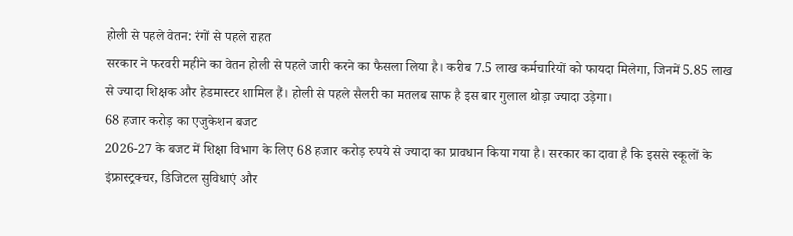होली से पहले वेतन: रंगों से पहले राहत
सरकार ने फरवरी महीने का वेतन होली से पहले जारी करने का फैसला लिया है। करीब 7.5 लाख कर्मचारियों को फायदा मिलेगा, जिनमें 5.85 लाख से ज्यादा शिक्षक और हेडमास्टर शामिल हैं। होली से पहले सैलरी का मतलब साफ है इस बार गुलाल थोड़ा ज्यादा उड़ेगा।
68 हजार करोड़ का एजुकेशन बजट
2026-27 के बजट में शिक्षा विभाग के लिए 68 हजार करोड़ रुपये से ज्यादा का प्रावधान किया गया है। सरकार का दावा है कि इससे स्कूलों के इंफ्रास्ट्रक्चर, डिजिटल सुविधाएं और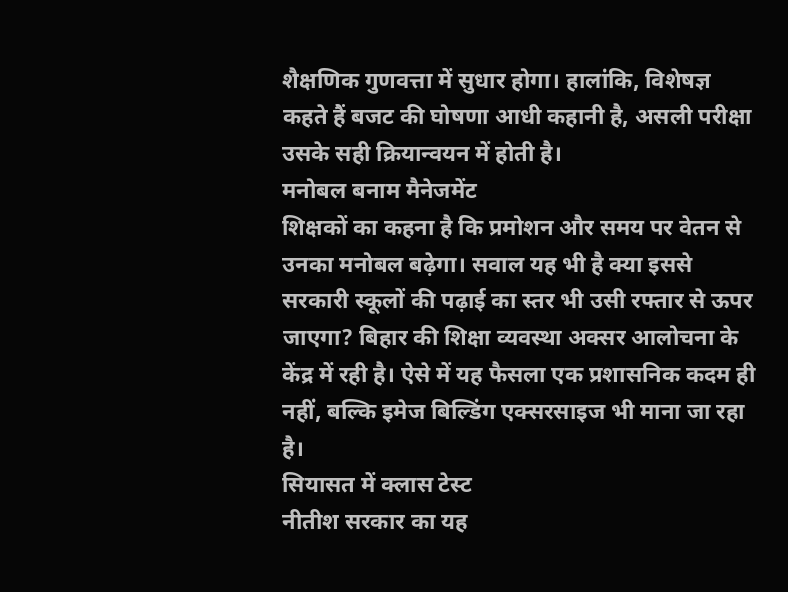शैक्षणिक गुणवत्ता में सुधार होगा। हालांकि, विशेषज्ञ कहते हैं बजट की घोषणा आधी कहानी है, असली परीक्षा उसके सही क्रियान्वयन में होती है।
मनोबल बनाम मैनेजमेंट
शिक्षकों का कहना है कि प्रमोशन और समय पर वेतन से उनका मनोबल बढ़ेगा। सवाल यह भी है क्या इससे सरकारी स्कूलों की पढ़ाई का स्तर भी उसी रफ्तार से ऊपर जाएगा? बिहार की शिक्षा व्यवस्था अक्सर आलोचना के केंद्र में रही है। ऐसे में यह फैसला एक प्रशासनिक कदम ही नहीं, बल्कि इमेज बिल्डिंग एक्सरसाइज भी माना जा रहा है।
सियासत में क्लास टेस्ट
नीतीश सरकार का यह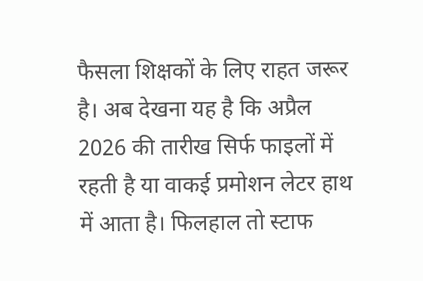फैसला शिक्षकों के लिए राहत जरूर है। अब देखना यह है कि अप्रैल 2026 की तारीख सिर्फ फाइलों में रहती है या वाकई प्रमोशन लेटर हाथ में आता है। फिलहाल तो स्टाफ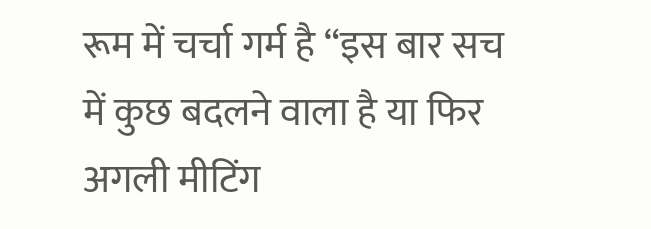रूम में चर्चा गर्म है “इस बार सच में कुछ बदलने वाला है या फिर अगली मीटिंग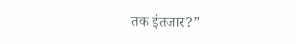तक इंतजार?”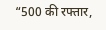“500 की रफ्तार,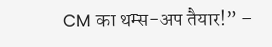CM का थम्स-अप तैयार!” –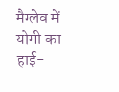मैग्लेव में योगी का हाई-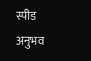स्पीड अनुभव